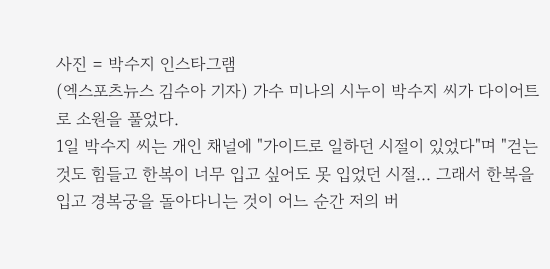사진 = 박수지 인스타그램
(엑스포츠뉴스 김수아 기자) 가수 미나의 시누이 박수지 씨가 다이어트로 소원을 풀었다.
1일 박수지 씨는 개인 채널에 "가이드로 일하던 시절이 있었다"며 "걷는 것도 힘들고 한복이 너무 입고 싶어도 못 입었던 시절... 그래서 한복을 입고 경복궁을 돌아다니는 것이 어느 순간 저의 버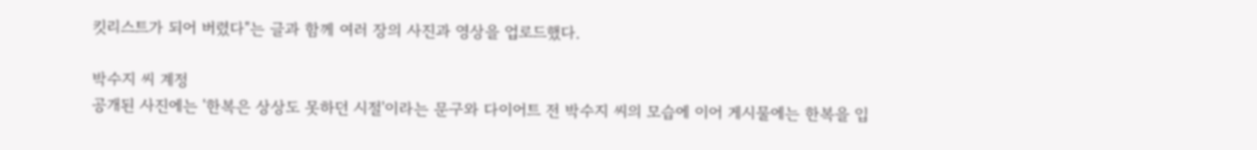킷리스트가 되어 버렸다"는 글과 함께 여러 장의 사진과 영상을 업로드했다.

박수지 씨 계정
공개된 사진에는 '한복은 상상도 못하던 시절'이라는 문구와 다이어트 전 박수지 씨의 모습에 이어 게시물에는 한복을 입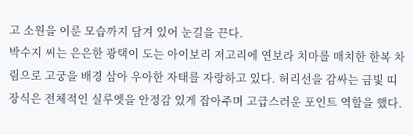고 소원을 이룬 모습까지 담겨 있어 눈길을 끈다.
박수지 씨는 은은한 광택이 도는 아이보리 저고리에 연보라 치마를 매치한 한복 차림으로 고궁을 배경 삼아 우아한 자태를 자랑하고 있다. 허리선을 감싸는 금빛 띠 장식은 전체적인 실루엣을 안정감 있게 잡아주며 고급스러운 포인트 역할을 했다.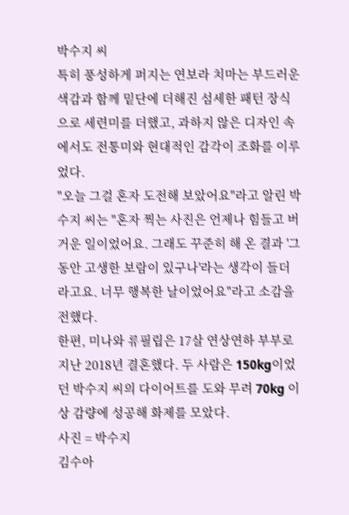박수지 씨
특히 풍성하게 퍼지는 연보라 치마는 부드러운 색감과 함께 밑단에 더해진 섬세한 패턴 장식으로 세련미를 더했고, 과하지 않은 디자인 속에서도 전통미와 현대적인 감각이 조화를 이루었다.
"오늘 그걸 혼자 도전해 보았어요"라고 알린 박수지 씨는 "혼자 찍는 사진은 언제나 힘들고 버거운 일이었어요. 그래도 꾸준히 해 온 결과 '그동안 고생한 보람이 있구나'라는 생각이 들더라고요. 너무 행복한 날이었어요"라고 소감을 전했다.
한편, 미나와 류필립은 17살 연상연하 부부로 지난 2018년 결혼했다. 두 사람은 150kg이었던 박수지 씨의 다이어트를 도와 무려 70kg 이상 감량에 성공해 화제를 모았다.
사진 = 박수지
김수아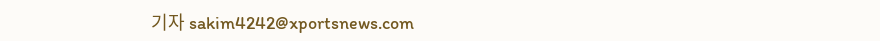기자 sakim4242@xportsnews.com